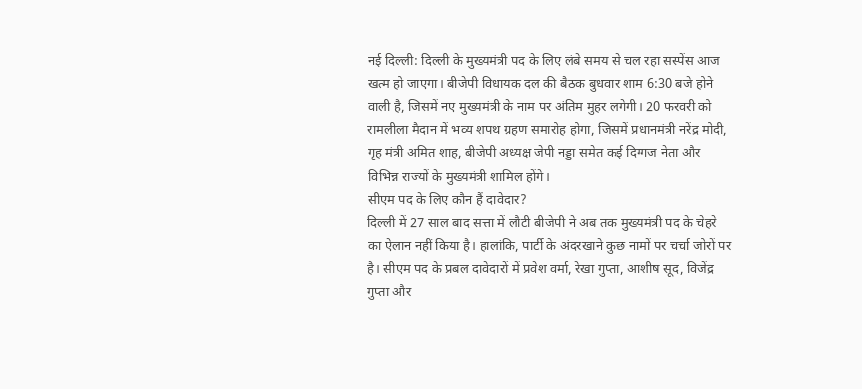नई दिल्ली: दिल्ली के मुख्यमंत्री पद के लिए लंबे समय से चल रहा सस्पेंस आज खत्म हो जाएगा। बीजेपी विधायक दल की बैठक बुधवार शाम 6:30 बजे होने वाली है, जिसमें नए मुख्यमंत्री के नाम पर अंतिम मुहर लगेगी। 20 फरवरी को रामलीला मैदान में भव्य शपथ ग्रहण समारोह होगा, जिसमें प्रधानमंत्री नरेंद्र मोदी, गृह मंत्री अमित शाह, बीजेपी अध्यक्ष जेपी नड्डा समेत कई दिग्गज नेता और विभिन्न राज्यों के मुख्यमंत्री शामिल होंगे।
सीएम पद के लिए कौन हैं दावेदार?
दिल्ली में 27 साल बाद सत्ता में लौटी बीजेपी ने अब तक मुख्यमंत्री पद के चेहरे का ऐलान नहीं किया है। हालांकि, पार्टी के अंदरखाने कुछ नामों पर चर्चा जोरों पर है। सीएम पद के प्रबल दावेदारों में प्रवेश वर्मा, रेखा गुप्ता, आशीष सूद, विजेंद्र गुप्ता और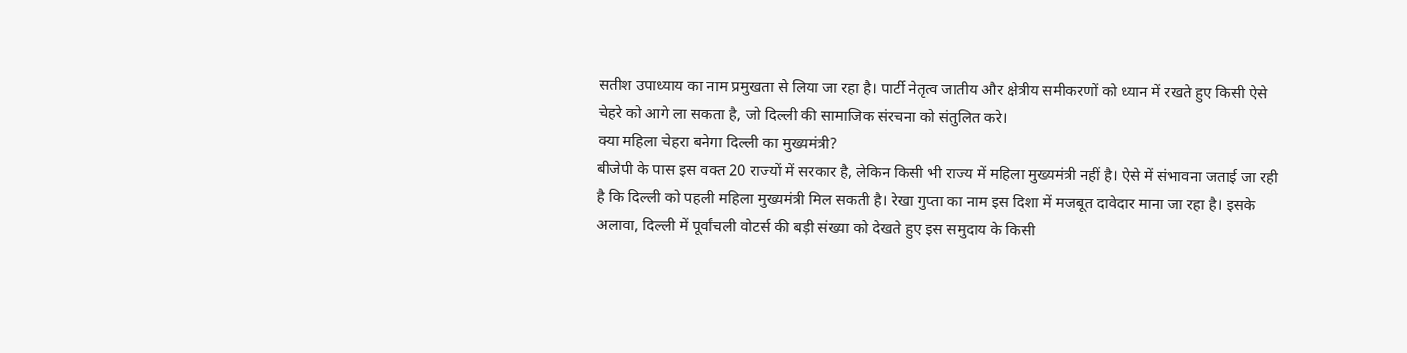सतीश उपाध्याय का नाम प्रमुखता से लिया जा रहा है। पार्टी नेतृत्व जातीय और क्षेत्रीय समीकरणों को ध्यान में रखते हुए किसी ऐसे चेहरे को आगे ला सकता है, जो दिल्ली की सामाजिक संरचना को संतुलित करे।
क्या महिला चेहरा बनेगा दिल्ली का मुख्यमंत्री?
बीजेपी के पास इस वक्त 20 राज्यों में सरकार है, लेकिन किसी भी राज्य में महिला मुख्यमंत्री नहीं है। ऐसे में संभावना जताई जा रही है कि दिल्ली को पहली महिला मुख्यमंत्री मिल सकती है। रेखा गुप्ता का नाम इस दिशा में मजबूत दावेदार माना जा रहा है। इसके अलावा, दिल्ली में पूर्वांचली वोटर्स की बड़ी संख्या को देखते हुए इस समुदाय के किसी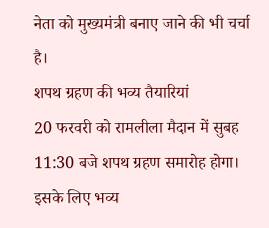नेता को मुख्यमंत्री बनाए जाने की भी चर्चा है।
शपथ ग्रहण की भव्य तैयारियां
20 फरवरी को रामलीला मैदान में सुबह 11:30 बजे शपथ ग्रहण समारोह होगा। इसके लिए भव्य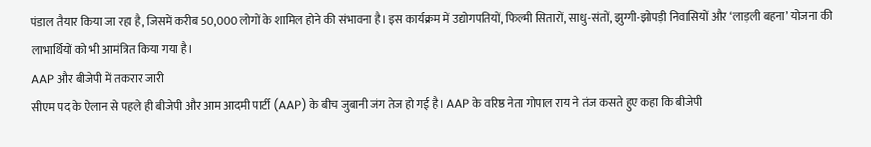पंडाल तैयार किया जा रहा है, जिसमें करीब 50,000 लोगों के शामिल होने की संभावना है। इस कार्यक्रम में उद्योगपतियों, फिल्मी सितारों, साधु-संतों, झुग्गी-झोपड़ी निवासियों और ‘लाड़ली बहना’ योजना की लाभार्थियों को भी आमंत्रित किया गया है।
AAP और बीजेपी में तकरार जारी
सीएम पद के ऐलान से पहले ही बीजेपी और आम आदमी पार्टी (AAP) के बीच जुबानी जंग तेज हो गई है। AAP के वरिष्ठ नेता गोपाल राय ने तंज कसते हुए कहा कि बीजेपी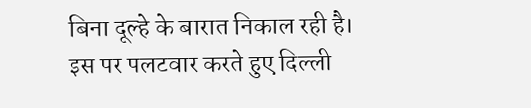बिना दूल्हे के बारात निकाल रही है। इस पर पलटवार करते हुए दिल्ली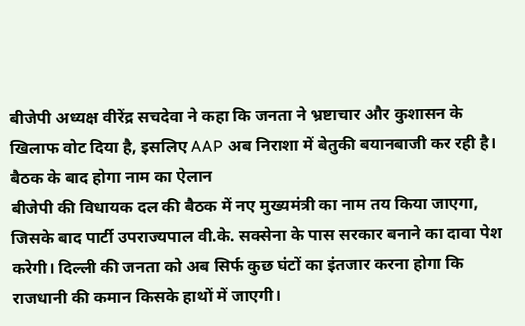बीजेपी अध्यक्ष वीरेंद्र सचदेवा ने कहा कि जनता ने भ्रष्टाचार और कुशासन के खिलाफ वोट दिया है, इसलिए AAP अब निराशा में बेतुकी बयानबाजी कर रही है।
बैठक के बाद होगा नाम का ऐलान
बीजेपी की विधायक दल की बैठक में नए मुख्यमंत्री का नाम तय किया जाएगा, जिसके बाद पार्टी उपराज्यपाल वी.के. सक्सेना के पास सरकार बनाने का दावा पेश करेगी। दिल्ली की जनता को अब सिर्फ कुछ घंटों का इंतजार करना होगा कि राजधानी की कमान किसके हाथों में जाएगी।